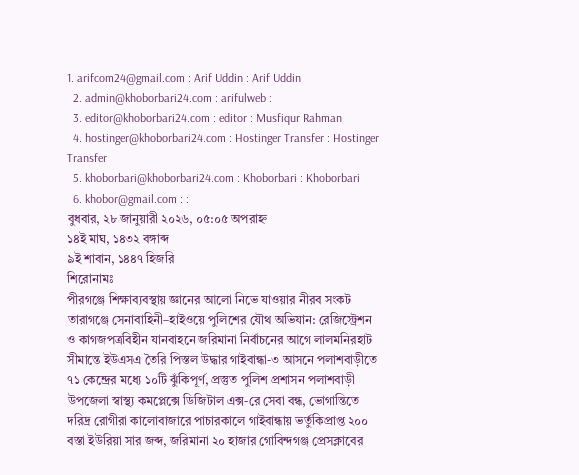1. arifcom24@gmail.com : Arif Uddin : Arif Uddin
  2. admin@khoborbari24.com : arifulweb :
  3. editor@khoborbari24.com : editor : Musfiqur Rahman
  4. hostinger@khoborbari24.com : Hostinger Transfer : Hostinger Transfer
  5. khoborbari@khoborbari24.com : Khoborbari : Khoborbari
  6. khobor@gmail.com : :
বুধবার, ২৮ জানুয়ারী ২০২৬, ০৫:০৫ অপরাহ্ন
১৪ই মাঘ, ১৪৩২ বঙ্গাব্দ
৯ই শাবান, ১৪৪৭ হিজরি
শিরোনামঃ
পীরগঞ্জে শিক্ষাব্যবস্থায় জ্ঞানের আলো নিভে যাওয়ার নীরব সংকট তারাগঞ্জে সেনাবাহিনী–হাইওয়ে পুলিশের যৌথ অভিযান: রেজিস্ট্রেশন ও কাগজপত্রবিহীন যানবাহনে জরিমানা নির্বাচনের আগে লালমনিরহাট সীমান্তে ইউএসএ তৈরি পিস্তল উদ্ধার গাইবান্ধা-৩ আসনে পলাশবাড়ীতে ৭১ কেন্দ্রের মধ্যে ১০টি ঝুঁকিপূর্ণ, প্রস্তুত পুলিশ প্রশাসন পলাশবাড়ী উপজেলা স্বাস্থ্য কমপ্লেক্সে ডিজিটাল এক্স-রে সেবা বন্ধ, ভোগান্তিতে দরিদ্র রোগীরা কালোবাজারে পাচারকালে গাইবান্ধায় ভর্তুকিপ্রাপ্ত ২০০ বস্তা ইউরিয়া সার জব্দ, জরিমানা ২০ হাজার গোবিন্দগঞ্জ প্রেসক্লাবের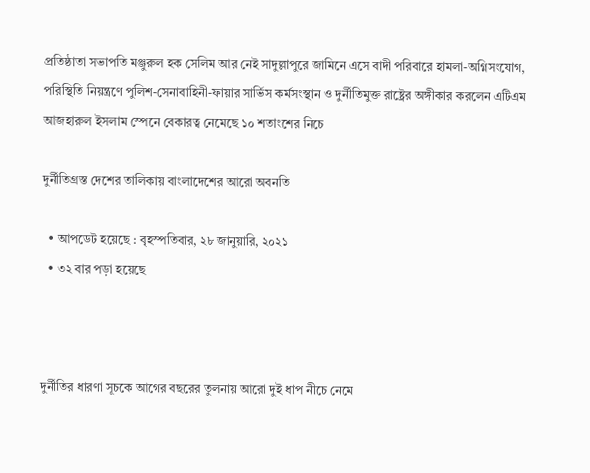প্রতিষ্ঠাতা সভাপতি মঞ্জুরুল হক সেলিম আর নেই সাদুল্লাপুরে জামিনে এসে বাদী পরিবারে হামলা-অগ্নিসংযোগ, পরিস্থিতি নিয়ন্ত্রণে পুলিশ-সেনাবাহিনী-ফায়ার সার্ভিস কর্মসংস্থান ও দুর্নীতিমুক্ত রাষ্ট্রের অঙ্গীকার করলেন এটিএম আজহারুল ইসলাম স্পেনে বেকারত্ব নেমেছে ১০ শতাংশের নিচে

দুর্নীতিগ্রস্ত দেশের তালিকায় বাংলাদেশের আরো অবনতি

  • আপডেট হয়েছে : বৃহস্পতিবার, ২৮ জানুয়ারি, ২০২১
  • ৩২ বার পড়া হয়েছে



দুর্নীতির ধারণা সূচকে আগের বছরের তুলনায় আরো দুই ধাপ নীচে নেমে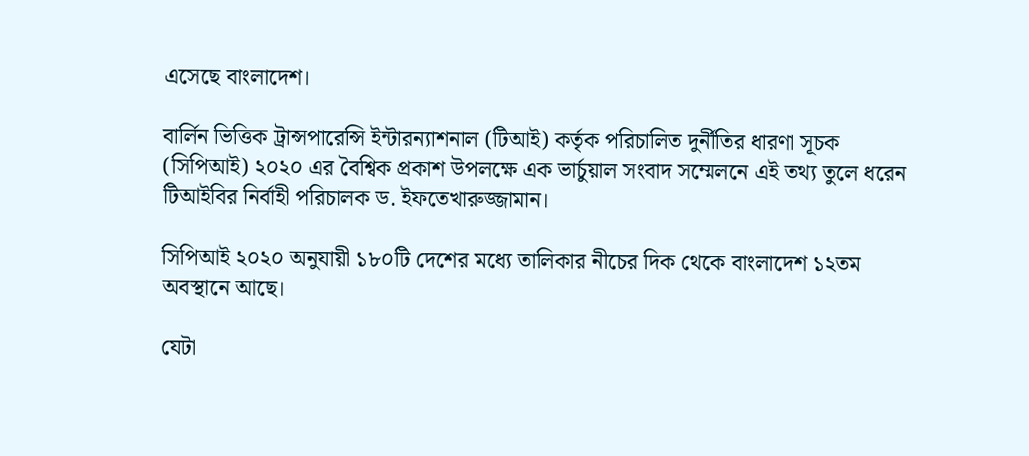এসেছে বাংলাদেশ।

বার্লিন ভিত্তিক ট্রান্সপারেন্সি ইন্টারন্যাশনাল (টিআই) কর্তৃক পরিচালিত দুর্নীতির ধারণা সূচক (সিপিআই) ২০২০ এর বৈশ্বিক প্রকাশ উপলক্ষে এক ভার্চুয়াল সংবাদ সম্মেলনে এই তথ্য তুলে ধরেন টিআইবির নির্বাহী পরিচালক ড. ইফতেখারুজ্জামান।

সিপিআই ২০২০ অনুযায়ী ১৮০টি দেশের মধ্যে তালিকার নীচের দিক থেকে বাংলাদেশ ১২তম অবস্থানে আছে।

যেটা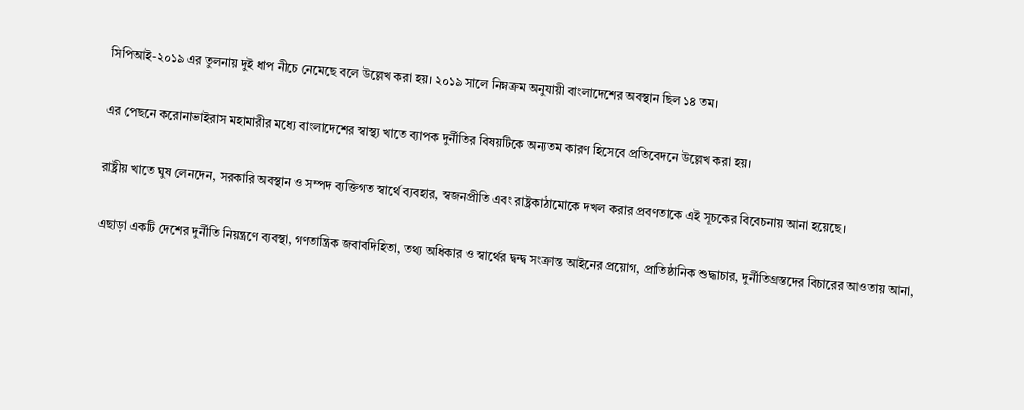সিপিআই-২০১৯ এর তুলনায় দুই ধাপ নীচে নেমেছে বলে উল্লেখ করা হয়। ২০১৯ সালে নিম্নক্রম অনুযায়ী বাংলাদেশের অবস্থান ছিল ১৪ তম।

এর পেছনে করোনাভাইরাস মহামারীর মধ্যে বাংলাদেশের স্বাস্থ্য খাতে ব্যাপক দুর্নীতির বিষয়টিকে অন্যতম কারণ হিসেবে প্রতিবেদনে উল্লেখ করা হয়।

রাষ্ট্রীয় খাতে ঘুষ লেনদেন, সরকারি অবস্থান ও সম্পদ ব্যক্তিগত স্বার্থে ব্যবহার, স্বজনপ্রীতি এবং রাষ্ট্রকাঠামোকে দখল করার প্রবণতাকে এই সূচকের বিবেচনায় আনা হয়েছে।

এছাড়া একটি দেশের দুর্নীতি নিয়ন্ত্রণে ব্যবস্থা, গণতান্ত্রিক জবাবদিহিতা, তথ্য অধিকার ও স্বার্থের দ্বন্দ্ব সংক্রান্ত আইনের প্রয়োগ, প্রাতিষ্ঠানিক শুদ্ধাচার, দুর্নীতিগ্রস্তদের বিচারের আওতায় আনা,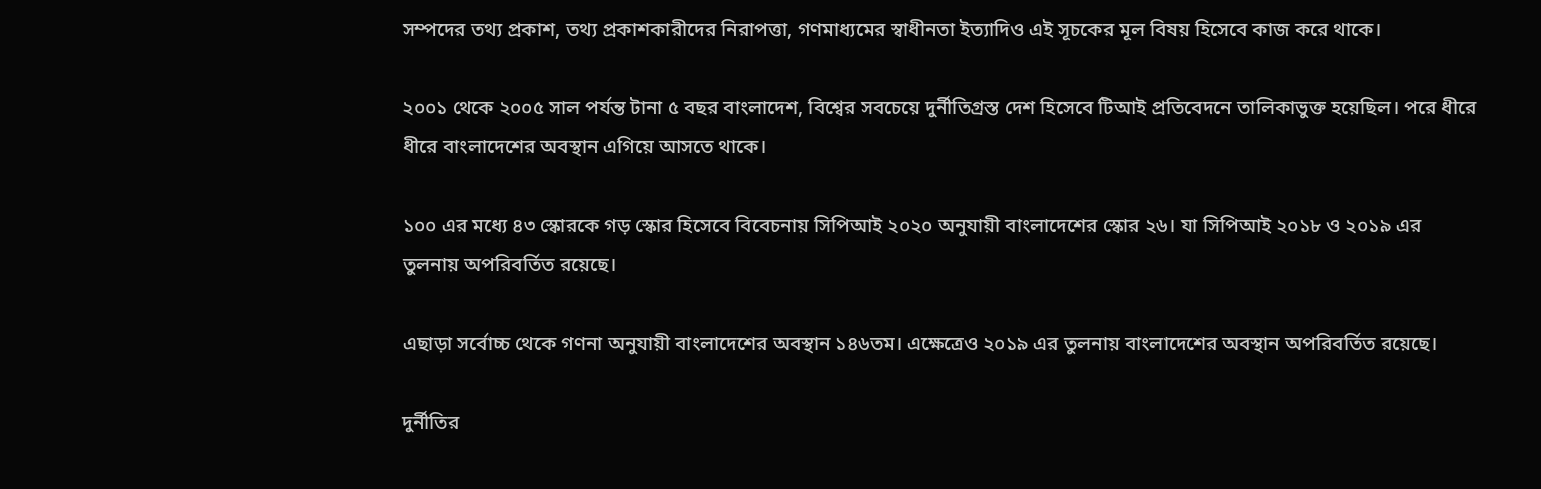সম্পদের তথ্য প্রকাশ, তথ্য প্রকাশকারীদের নিরাপত্তা, গণমাধ্যমের স্বাধীনতা ইত্যাদিও এই সূচকের মূল বিষয় হিসেবে কাজ করে থাকে।

২০০১ থেকে ২০০৫ সাল পর্যন্ত টানা ৫ বছর বাংলাদেশ, বিশ্বের সবচেয়ে দুর্নীতিগ্রস্ত দেশ হিসেবে টিআই প্রতিবেদনে তালিকাভুক্ত হয়েছিল। পরে ধীরে ধীরে বাংলাদেশের অবস্থান এগিয়ে আসতে থাকে।

১০০ এর মধ্যে ৪৩ স্কোরকে গড় স্কোর হিসেবে বিবেচনায় সিপিআই ২০২০ অনুযায়ী বাংলাদেশের স্কোর ২৬। যা সিপিআই ২০১৮ ও ২০১৯ এর তুলনায় অপরিবর্তিত রয়েছে।

এছাড়া সর্বোচ্চ থেকে গণনা অনুযায়ী বাংলাদেশের অবস্থান ১৪৬তম। এক্ষেত্রেও ২০১৯ এর তুলনায় বাংলাদেশের অবস্থান অপরিবর্তিত রয়েছে।

দুর্নীতির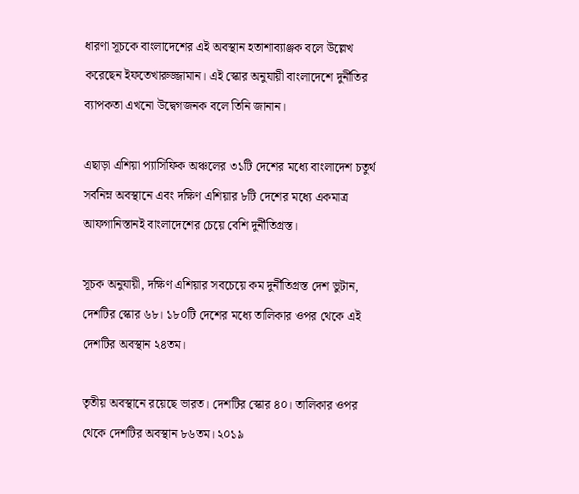ধারণা সূচকে বাংলাদেশের এই অবস্থান হতাশাব্যাঞ্জক বলে উল্লেখ করেছেন ইফতেখারুজ্জামান। এই স্কোর অনুযায়ী বাংলাদেশে দুর্নীতির ব্যাপকতা এখনো উদ্বেগজনক বলে তিনি জানান।

এছাড়া এশিয়া প্যাসিফিক অঞ্চলের ৩১টি দেশের মধ্যে বাংলাদেশ চতুর্থ সর্বনিম্ন অবস্থানে এবং দক্ষিণ এশিয়ার ৮টি দেশের মধ্যে একমাত্র আফগানিস্তানই বাংলাদেশের চেয়ে বেশি দুর্নীতিগ্রস্ত।

সূচক অনুযায়ী, দক্ষিণ এশিয়ার সবচেয়ে কম দুর্নীতিগ্রস্ত দেশ ভুটান, দেশটির স্কোর ৬৮। ১৮০টি দেশের মধ্যে তালিকার ওপর থেকে এই দেশটির অবস্থান ২৪তম।

তৃতীয় অবস্থানে রয়েছে ভারত। দেশটির স্কোর ৪০। তালিকার ওপর থেকে দেশটির অবস্থান ৮৬তম। ২০১৯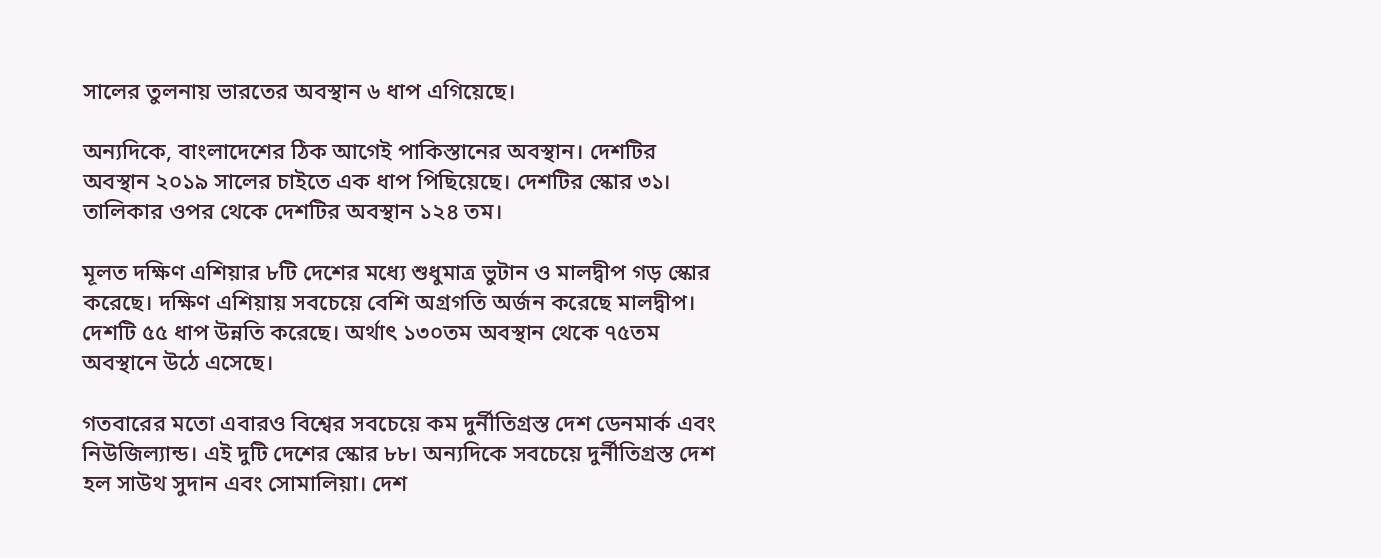সালের তুলনায় ভারতের অবস্থান ৬ ধাপ এগিয়েছে।

অন্যদিকে, বাংলাদেশের ঠিক আগেই পাকিস্তানের অবস্থান। দেশটির অবস্থান ২০১৯ সালের চাইতে এক ধাপ পিছিয়েছে। দেশটির স্কোর ৩১। তালিকার ওপর থেকে দেশটির অবস্থান ১২৪ তম।

মূলত দক্ষিণ এশিয়ার ৮টি দেশের মধ্যে শুধুমাত্র ভুটান ও মালদ্বীপ গড় স্কোর করেছে। দক্ষিণ এশিয়ায় সবচেয়ে বেশি অগ্রগতি অর্জন করেছে মালদ্বীপ। দেশটি ৫৫ ধাপ উন্নতি করেছে। অর্থাৎ ১৩০তম অবস্থান থেকে ৭৫তম অবস্থানে উঠে এসেছে।

গতবারের মতো এবারও বিশ্বের সবচেয়ে কম দুর্নীতিগ্রস্ত দেশ ডেনমার্ক এবং নিউজিল্যান্ড। এই দুটি দেশের স্কোর ৮৮। অন্যদিকে সবচেয়ে দুর্নীতিগ্রস্ত দেশ হল সাউথ সুদান এবং সোমালিয়া। দেশ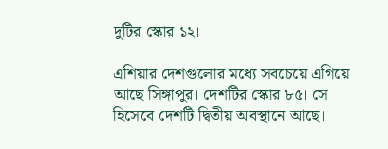দুটির স্কোর ১২।

এশিয়ার দেশগুলোর মধ্যে সবচেয়ে এগিয়ে আছে সিঙ্গাপুর। দেশটির স্কোর ৮৫। সে হিসেবে দেশটি দ্বিতীয় অবস্থানে আছে।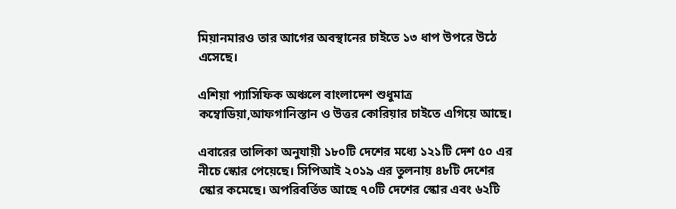মিয়ানমারও তার আগের অবস্থানের চাইতে ১৩ ধাপ উপরে উঠে এসেছে।

এশিয়া প্যাসিফিক অঞ্চলে বাংলাদেশ শুধুমাত্র কম্বোডিয়া,আফগানিস্তান ও উত্তর কোরিয়ার চাইতে এগিয়ে আছে।

এবারের তালিকা অনুযায়ী ১৮০টি দেশের মধ্যে ১২১টি দেশ ৫০ এর নীচে স্কোর পেয়েছে। সিপিআই ২০১৯ এর তুলনায় ৪৮টি দেশের স্কোর কমেছে। অপরিবর্তিত আছে ৭০টি দেশের স্কোর এবং ৬২টি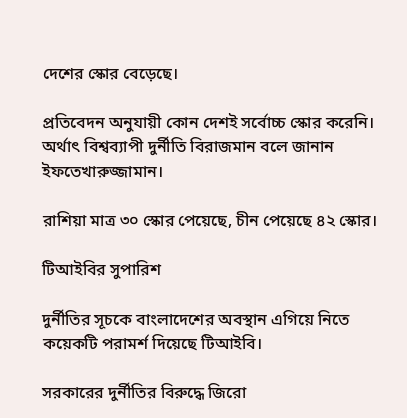দেশের স্কোর বেড়েছে।

প্রতিবেদন অনুযায়ী কোন দেশই সর্বোচ্চ স্কোর করেনি। অর্থাৎ বিশ্বব্যাপী দুর্নীতি বিরাজমান বলে জানান ইফতেখারুজ্জামান।

রাশিয়া মাত্র ৩০ স্কোর পেয়েছে, চীন পেয়েছে ৪২ স্কোর।

টিআইবির সুপারিশ

দুর্নীতির সূচকে বাংলাদেশের অবস্থান এগিয়ে নিতে কয়েকটি পরামর্শ দিয়েছে টিআইবি।

সরকারের দুর্নীতির বিরুদ্ধে জিরো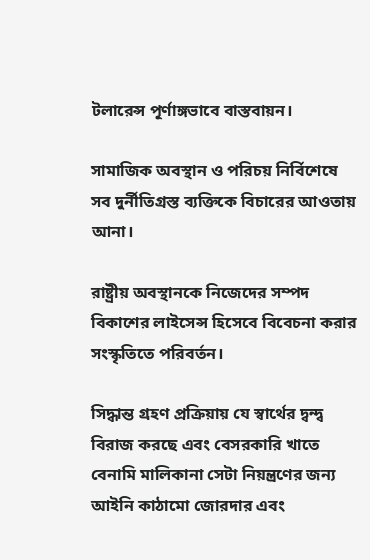টলারেন্স পূর্ণাঙ্গভাবে বাস্তবায়ন।

সামাজিক অবস্থান ও পরিচয় নির্বিশেষে সব দুর্নীতিগ্রস্ত ব্যক্তিকে বিচারের আওতায় আনা।

রাষ্ট্রীয় অবস্থানকে নিজেদের সম্পদ বিকাশের লাইসেন্স হিসেবে বিবেচনা করার সংস্কৃতিতে পরিবর্তন।

সিদ্ধান্ত গ্রহণ প্রক্রিয়ায় যে স্বার্থের দ্বন্দ্ব বিরাজ করছে এবং বেসরকারি খাতে বেনামি মালিকানা সেটা নিয়ন্ত্রণের জন্য আইনি কাঠামো জোরদার এবং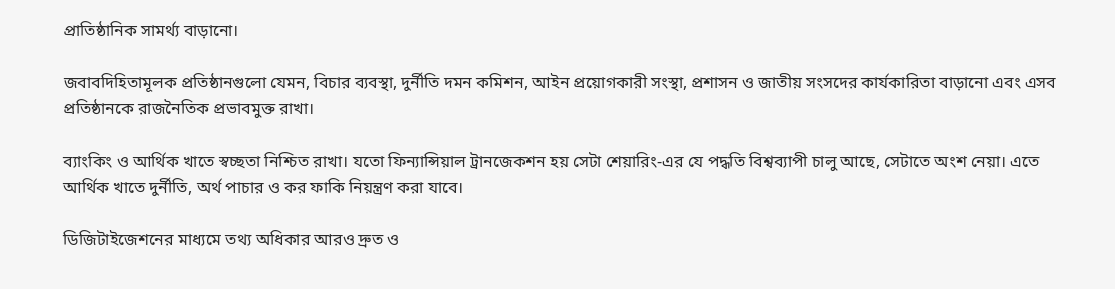প্রাতিষ্ঠানিক সামর্থ্য বাড়ানো।

জবাবদিহিতামূলক প্রতিষ্ঠানগুলো যেমন, বিচার ব্যবস্থা, দুর্নীতি দমন কমিশন, আইন প্রয়োগকারী সংস্থা, প্রশাসন ও জাতীয় সংসদের কার্যকারিতা বাড়ানো এবং এসব প্রতিষ্ঠানকে রাজনৈতিক প্রভাবমুক্ত রাখা।

ব্যাংকিং ও আর্থিক খাতে স্বচ্ছতা নিশ্চিত রাখা। যতো ফিন্যান্সিয়াল ট্রানজেকশন হয় সেটা শেয়ারিং-এর যে পদ্ধতি বিশ্বব্যাপী চালু আছে, সেটাতে অংশ নেয়া। এতে আর্থিক খাতে দুর্নীতি, অর্থ পাচার ও কর ফাকি নিয়ন্ত্রণ করা যাবে।

ডিজিটাইজেশনের মাধ্যমে তথ্য অধিকার আরও দ্রুত ও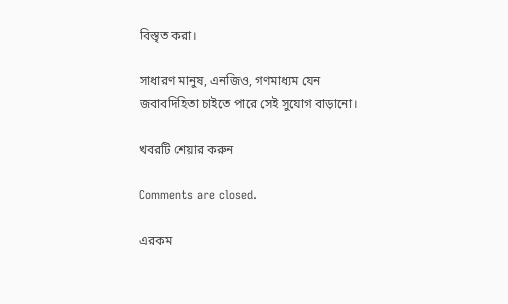বিস্তৃত করা।

সাধারণ মানুষ, এনজিও, গণমাধ্যম যেন জবাবদিহিতা চাইতে পারে সেই সুযোগ বাড়ানো।

খবরটি শেয়ার করুন

Comments are closed.

এরকম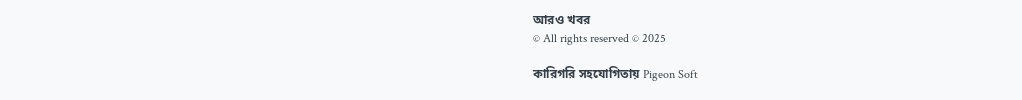আরও খবর
© All rights reserved © 2025

কারিগরি সহযোগিতায় Pigeon Soft